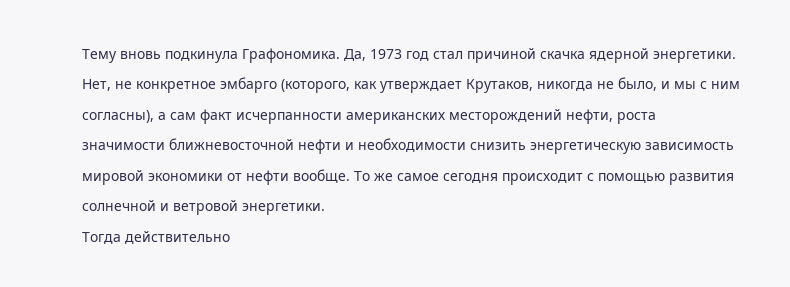Тему вновь подкинула Графономика. Да, 1973 год стал причиной скачка ядерной энергетики. Нет, не конкретное эмбарго (которого, как утверждает Крутаков, никогда не было, и мы с ним согласны), а сам факт исчерпанности американских месторождений нефти, роста значимости ближневосточной нефти и необходимости снизить энергетическую зависимость мировой экономики от нефти вообще. То же самое сегодня происходит с помощью развития солнечной и ветровой энергетики.
Тогда действительно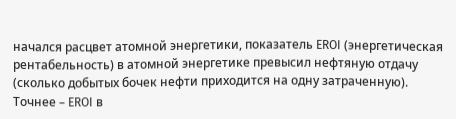начался расцвет атомной энергетики, показатель EROI (энергетическая рентабельность) в атомной энергетике превысил нефтяную отдачу (сколько добытых бочек нефти приходится на одну затраченную). Точнее – EROI в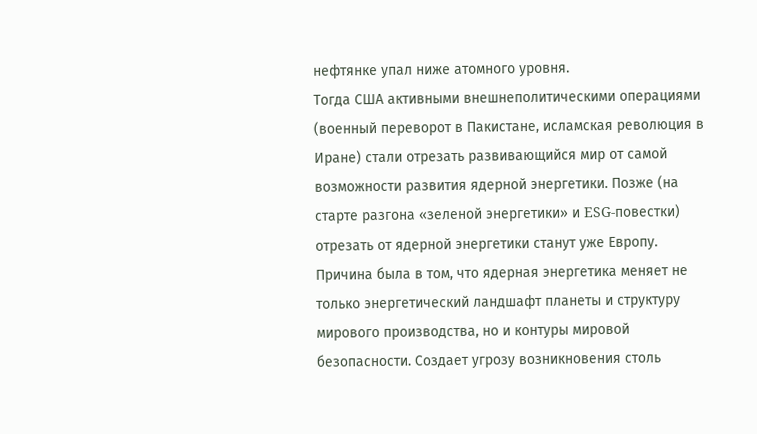нефтянке упал ниже атомного уровня.
Тогда США активными внешнеполитическими операциями (военный переворот в Пакистане, исламская революция в Иране) стали отрезать развивающийся мир от самой возможности развития ядерной энергетики. Позже (на старте разгона «зеленой энергетики» и ESG-повестки) отрезать от ядерной энергетики станут уже Европу.
Причина была в том, что ядерная энергетика меняет не только энергетический ландшафт планеты и структуру мирового производства, но и контуры мировой безопасности. Создает угрозу возникновения столь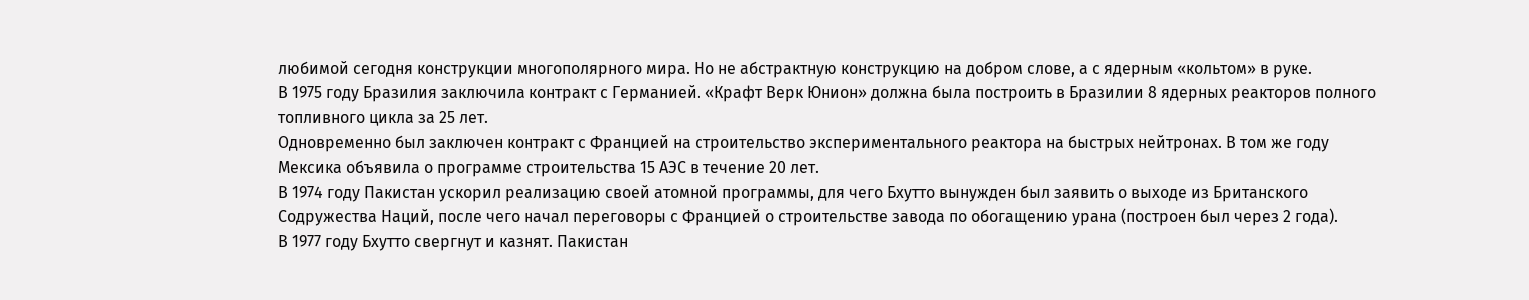любимой сегодня конструкции многополярного мира. Но не абстрактную конструкцию на добром слове, а с ядерным «кольтом» в руке.
В 1975 году Бразилия заключила контракт с Германией. «Крафт Верк Юнион» должна была построить в Бразилии 8 ядерных реакторов полного топливного цикла за 25 лет.
Одновременно был заключен контракт с Францией на строительство экспериментального реактора на быстрых нейтронах. В том же году Мексика объявила о программе строительства 15 АЭС в течение 20 лет.
В 1974 году Пакистан ускорил реализацию своей атомной программы, для чего Бхутто вынужден был заявить о выходе из Британского Содружества Наций, после чего начал переговоры с Францией о строительстве завода по обогащению урана (построен был через 2 года).
В 1977 году Бхутто свергнут и казнят. Пакистан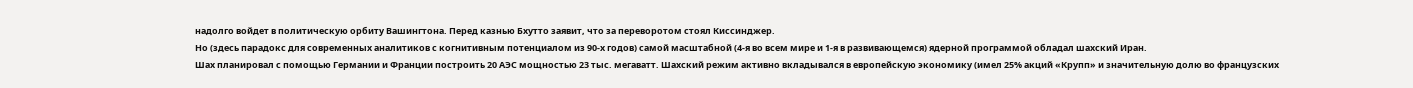надолго войдет в политическую орбиту Вашингтона. Перед казнью Бхутто заявит, что за переворотом стоял Киссинджер.
Но (здесь парадокс для современных аналитиков с когнитивным потенциалом из 90-х годов) самой масштабной (4-я во всем мире и 1-я в развивающемся) ядерной программой обладал шахский Иран.
Шах планировал с помощью Германии и Франции построить 20 АЭС мощностью 23 тыс. мегаватт. Шахский режим активно вкладывался в европейскую экономику (имел 25% акций «Крупп» и значительную долю во французских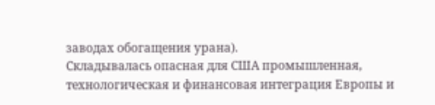заводах обогащения урана).
Складывалась опасная для США промышленная, технологическая и финансовая интеграция Европы и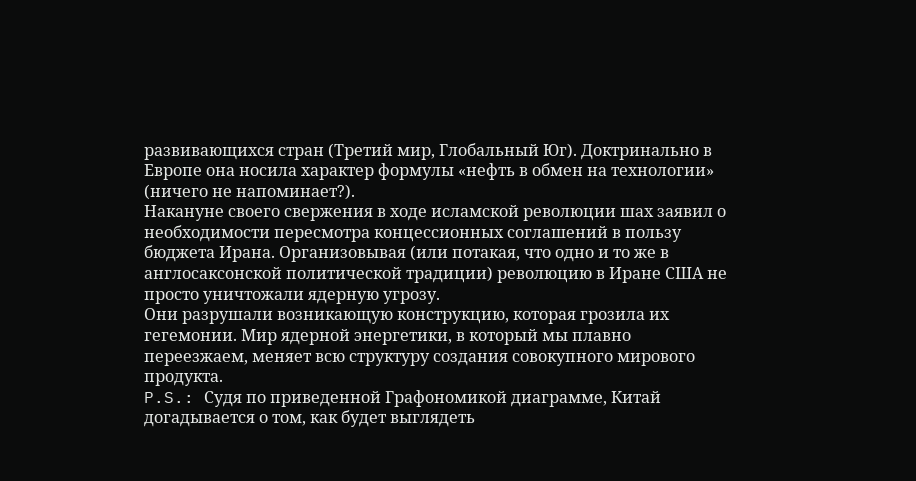развивающихся стран (Третий мир, Глобальный Юг). Доктринально в Европе она носила характер формулы «нефть в обмен на технологии» (ничего не напоминает?).
Накануне своего свержения в ходе исламской революции шах заявил о необходимости пересмотра концессионных соглашений в пользу бюджета Ирана. Организовывая (или потакая, что одно и то же в англосаксонской политической традиции) революцию в Иране США не просто уничтожали ядерную угрозу.
Они разрушали возникающую конструкцию, которая грозила их гегемонии. Мир ядерной энергетики, в который мы плавно переезжаем, меняет всю структуру создания совокупного мирового продукта.
P.S.: Судя по приведенной Графономикой диаграмме, Китай догадывается о том, как будет выглядеть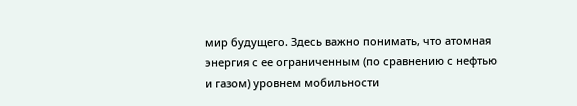мир будущего. Здесь важно понимать, что атомная энергия с ее ограниченным (по сравнению с нефтью и газом) уровнем мобильности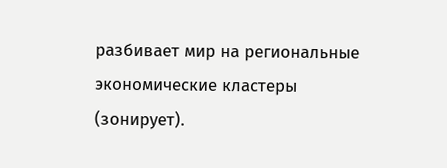разбивает мир на региональные экономические кластеры (зонирует).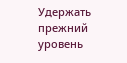Удержать прежний уровень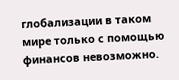глобализации в таком мире только с помощью финансов невозможно.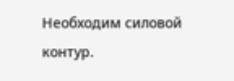Необходим силовой контур.